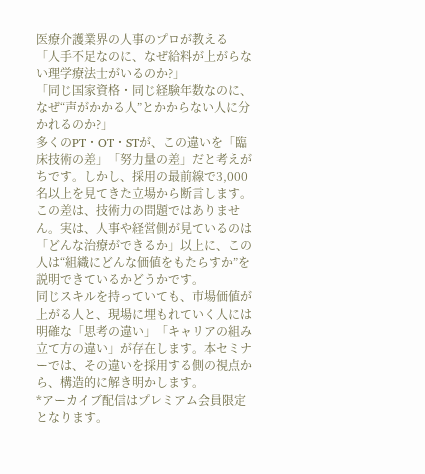医療介護業界の人事のプロが教える
「人手不足なのに、なぜ給料が上がらない理学療法士がいるのか?」
「同じ国家資格・同じ経験年数なのに、なぜ“声がかかる人”とかからない人に分かれるのか?」
多くのPT・OT・STが、この違いを「臨床技術の差」「努力量の差」だと考えがちです。しかし、採用の最前線で3,000名以上を見てきた立場から断言します。この差は、技術力の問題ではありません。実は、人事や経営側が見ているのは「どんな治療ができるか」以上に、この人は“組織にどんな価値をもたらすか”を説明できているかどうかです。
同じスキルを持っていても、市場価値が上がる人と、現場に埋もれていく人には明確な「思考の違い」「キャリアの組み立て方の違い」が存在します。本セミナーでは、その違いを採用する側の視点から、構造的に解き明かします。
*アーカイブ配信はプレミアム会員限定となります。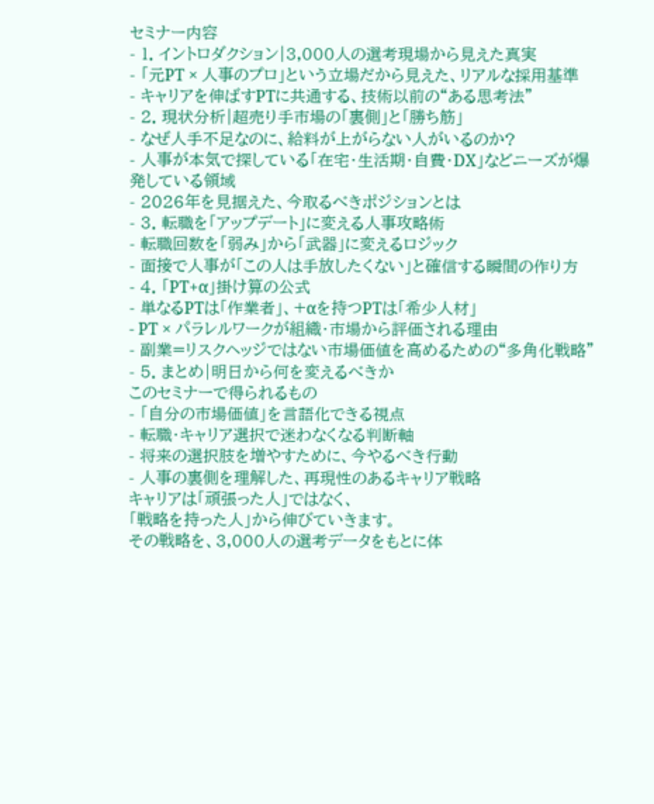セミナー内容
- 1. イントロダクション|3,000人の選考現場から見えた真実
- 「元PT × 人事のプロ」という立場だから見えた、リアルな採用基準
- キャリアを伸ばすPTに共通する、技術以前の“ある思考法”
- 2. 現状分析|超売り手市場の「裏側」と「勝ち筋」
- なぜ人手不足なのに、給料が上がらない人がいるのか?
- 人事が本気で探している「在宅・生活期・自費・DX」などニーズが爆発している領域
- 2026年を見据えた、今取るべきポジションとは
- 3. 転職を「アップデート」に変える人事攻略術
- 転職回数を「弱み」から「武器」に変えるロジック
- 面接で人事が「この人は手放したくない」と確信する瞬間の作り方
- 4. 「PT+α」掛け算の公式
- 単なるPTは「作業者」、+αを持つPTは「希少人材」
- PT × パラレルワークが組織・市場から評価される理由
- 副業=リスクヘッジではない市場価値を高めるための“多角化戦略”
- 5. まとめ|明日から何を変えるべきか
このセミナーで得られるもの
- 「自分の市場価値」を言語化できる視点
- 転職・キャリア選択で迷わなくなる判断軸
- 将来の選択肢を増やすために、今やるべき行動
- 人事の裏側を理解した、再現性のあるキャリア戦略
キャリアは「頑張った人」ではなく、
「戦略を持った人」から伸びていきます。
その戦略を、3,000人の選考データをもとに体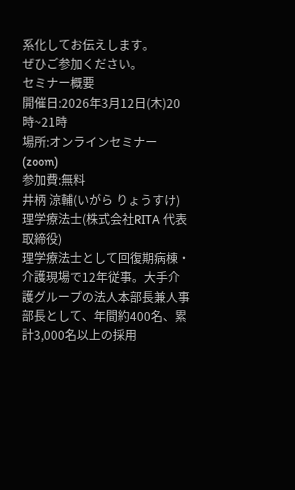系化してお伝えします。
ぜひご参加ください。
セミナー概要
開催日:2026年3月12日(木)20時~21時
場所:オンラインセミナー(zoom)
参加費:無料
井柄 涼輔(いがら りょうすけ)
理学療法士(株式会社RITA 代表取締役)
理学療法士として回復期病棟・介護現場で12年従事。大手介護グループの法人本部長兼人事部長として、年間約400名、累計3,000名以上の採用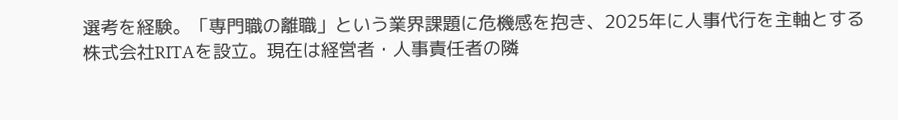選考を経験。「専門職の離職」という業界課題に危機感を抱き、2025年に人事代行を主軸とする株式会社RITAを設立。現在は経営者・人事責任者の隣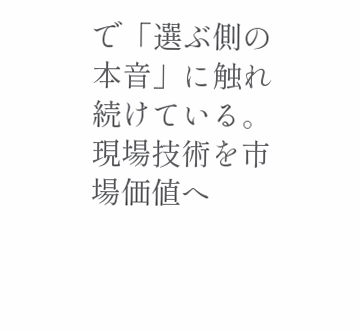で「選ぶ側の本音」に触れ続けている。現場技術を市場価値へ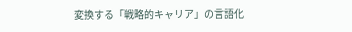変換する「戦略的キャリア」の言語化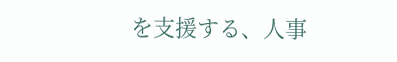を支援する、人事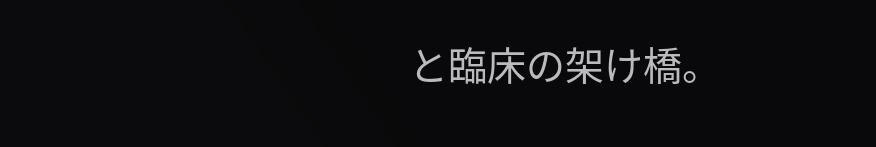と臨床の架け橋。